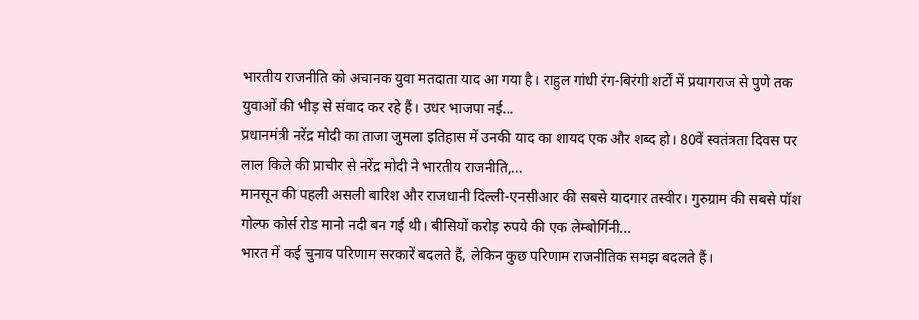भारतीय राजनीति को अचानक युवा मतदाता याद आ गया है। राहुल गांधी रंग-बिरंगी शर्टों में प्रयागराज से पुणे तक युवाओं की भीड़ से संवाद कर रहे हैं। उधर भाजपा नई...
प्रधानमंत्री नरेंद्र मोदी का ताजा जुमला इतिहास में उनकी याद का शायद एक और शब्द हो। 80वें स्वतंत्रता दिवस पर लाल किले की प्राचीर से नरेंद्र मोदी ने भारतीय राजनीति,...
मानसून की पहली असली बारिश और राजधानी दिल्ली-एनसीआर की सबसे यादगार तस्वीर। गुरुग्राम की सबसे पॉश गोल्फ कोर्स रोड मानो नदी बन गई थी। बीसियों करोड़ रुपये की एक लेम्बोर्गिनी...
भारत में कई चुनाव परिणाम सरकारें बदलते हैं, लेकिन कुछ परिणाम राजनीतिक समझ बदलते हैं।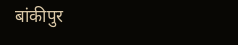बांकीपुर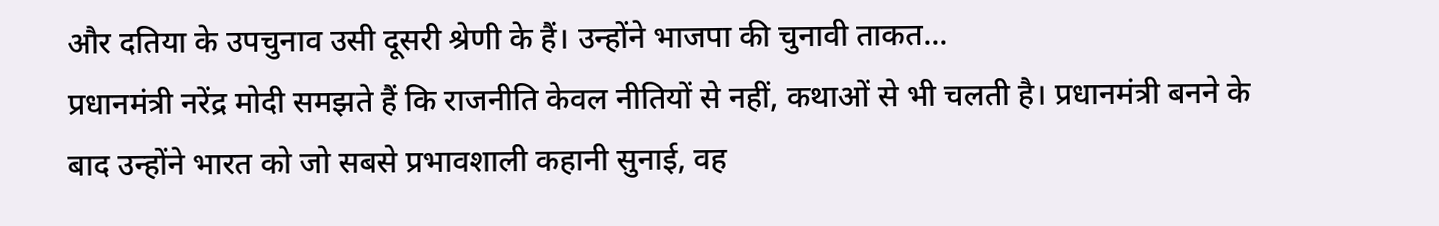और दतिया के उपचुनाव उसी दूसरी श्रेणी के हैं। उन्होंने भाजपा की चुनावी ताकत...
प्रधानमंत्री नरेंद्र मोदी समझते हैं कि राजनीति केवल नीतियों से नहीं, कथाओं से भी चलती है। प्रधानमंत्री बनने के बाद उन्होंने भारत को जो सबसे प्रभावशाली कहानी सुनाई, वह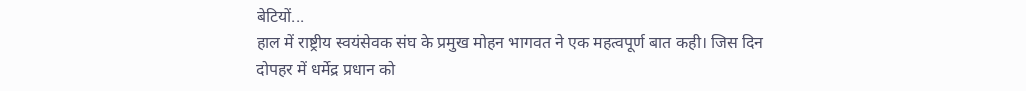बेटियों...
हाल में राष्ट्रीय स्वयंसेवक संघ के प्रमुख मोहन भागवत ने एक महत्वपूर्ण बात कही। जिस दिन दोपहर में धर्मेद्र प्रधान को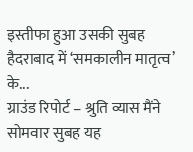इस्तीफा हुआ उसकी सुबह हैदराबाद में ‘समकालीन मातृत्व’ के...
ग्राउंड रिपोर्ट – श्रुति व्यास मैंने सोमवार सुबह यह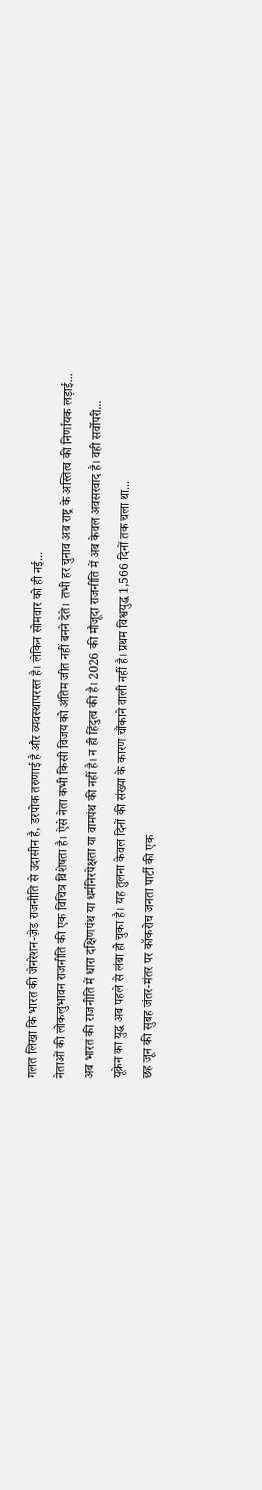गलत लिखा कि भारत की जेनरेशन-ज़ेड राजनीति से उदासीन है, डरपोक तरुणाई है और व्यवस्थापरस्त है। लेकिन सोमवार को ही नई...
नेताओं की लोकलुभावन राजनीति की एक विचित्र विशेषता है। ऐसे नेता कभी किसी विजय को अंतिम जीत नहीं बनने देते। तभी हर चुनाव अब राष्ट्र के अस्तित्व की निर्णायक लड़ाई...
अब भारत की राजनीति में धारा दक्षिणपंथ या धर्मनिरपेक्षता या वामपंथ की नहीं है। न ही हिंदुत्व की है। 2026 की मौजूदा राजनीति में अब केवल अवसरवाद है। वही सर्वोपरी...
यूक्रेन का युद्ध अब पहले से लंबा हो चुका है। यह तुलना केवल दिनों की संख्या के कारण चौंकाने वाली नहीं है। प्रथम विश्वयुद्ध 1,566 दिनों तक चला था...
छह जून की सुबह जंतर-मंतर पर कॉकरोच जनता पार्टी की एक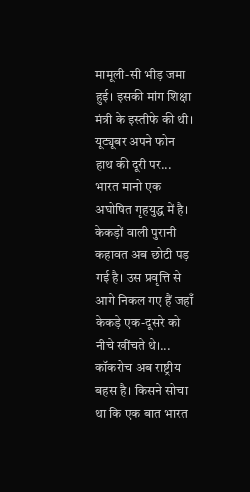मामूली-सी भीड़ जमा हुई। इसकी मांग शिक्षा मंत्री के इस्तीफे की थी। यूट्यूबर अपने फोन हाथ की दूरी पर...
भारत मानो एक अघोषित गृहयुद्ध में है। केकड़ों वाली पुरानी कहावत अब छोटी पड़ गई है। उस प्रवृत्ति से आगे निकल गए हैं जहाँ केकड़े एक-दूसरे को नीचे खींचते थे।...
कॉकरोच अब राष्ट्रीय बहस है। किसने सोचा था कि एक बात भारत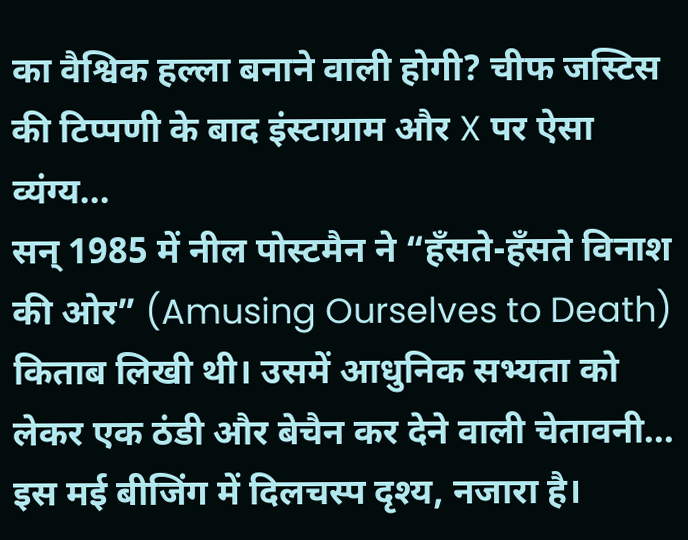का वैश्विक हल्ला बनाने वाली होगी? चीफ जस्टिस की टिप्पणी के बाद इंस्टाग्राम और X पर ऐसा व्यंग्य...
सन् 1985 में नील पोस्टमैन ने “हँसते-हँसते विनाश की ओर” (Amusing Ourselves to Death) किताब लिखी थी। उसमें आधुनिक सभ्यता को लेकर एक ठंडी और बेचैन कर देने वाली चेतावनी...
इस मई बीजिंग में दिलचस्प दृश्य, नजारा है।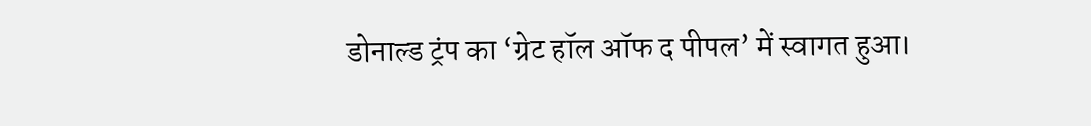डोनाल्ड ट्रंप का ‘ग्रेट हॉल ऑफ द पीपल’ में स्वागत हुआ।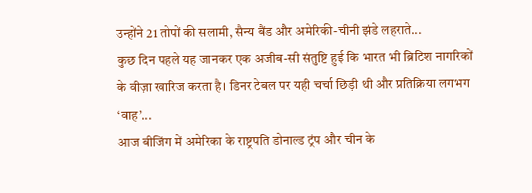उन्होंने 21 तोपों की सलामी, सैन्य बैंड और अमेरिकी-चीनी झंडे लहराते...
कुछ दिन पहले यह जानकर एक अजीब-सी संतुष्टि हुई कि भारत भी ब्रिटिश नागरिकों के वीज़ा खारिज करता है। डिनर टेबल पर यही चर्चा छिड़ी थी और प्रतिक्रिया लगभग ‘वाह’...
आज बीजिंग में अमेरिका के राष्ट्रपति डोनाल्ड ट्रंप और चीन के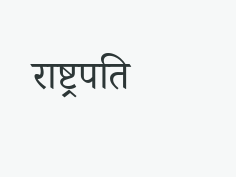राष्ट्रपति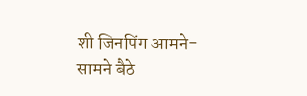शी जिनपिंग आमने-सामने बैठे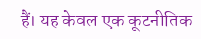हैं। यह केवल एक कूटनीतिक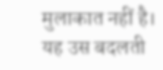मुलाकात नहीं है। यह उस बदलती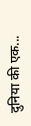दुनिया की एक...